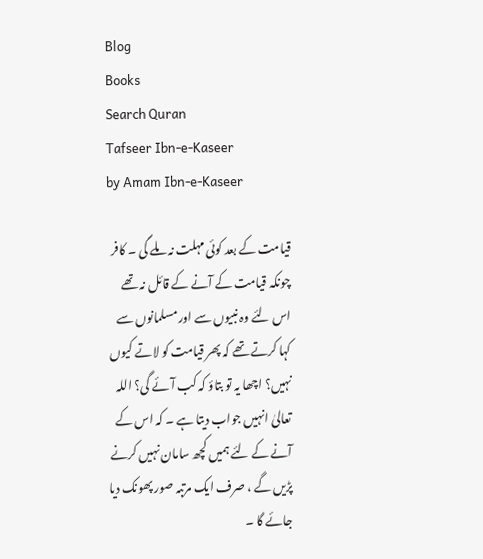Blog
Books
Search Quran
Tafseer Ibn-e-Kaseer
by Amam Ibn-e-Kaseer

قیامت کے بعد کوئی مہلت نہ ملے گی ۔ کافر چونکہ قیامت کے آنے کے قائل نہ تھے اس لئے وہ نبیوں سے اور مسلمانوں سے کہا کرتے تھے کہ پھر قیامت کو لاتے کیوں نہیں؟ اچھا یہ تو بتاؤ کہ کب آئے گی؟ اللہ تعالیٰ انہیں جواب دیتا ہے ۔ کہ اس کے آنے کے لئے ہمیں کچھ سامان نہیں کرنے پڑیں گے ، صرف ایک مرتبہ صور پھونک دیا جائے گا ۔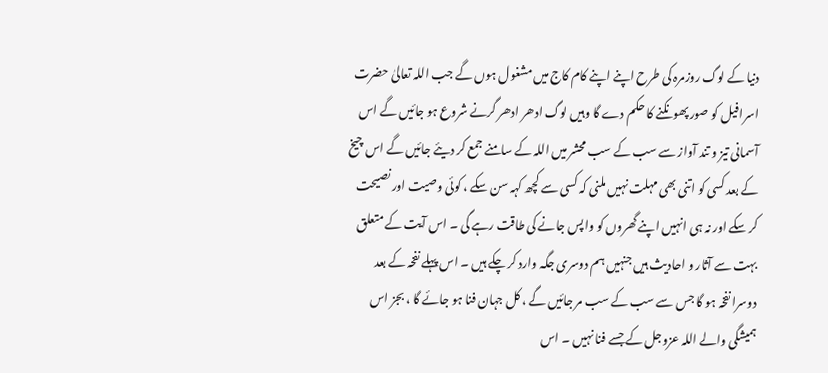دنیا کے لوگ روزمرہ کی طرح اپنے اپنے کام کاج میں مشغول ہوں گے جب اللہ تعالیٰ حضرت اسرافیل کو صور پھونکنے کا حکم دے گا وہیں لوگ ادھر ادھر گرنے شروع ہو جائیں گے اس آسمانی تیز و تند آواز سے سب کے سب محشر میں اللہ کے سامنے جمع کر دیئے جائیں گے اس چیخ کے بعد کسی کو اتنی بھی مہلت نہیں ملنی کہ کسی سے کچھ کہہ سن سکے ، کوئی وصیت اور نصیحت کر سکے اور نہ ہی انہیں اپنے گھروں کو واپس جانے کی طاقت رہے گی ۔ اس آیت کے متعلق بہت سے آثار و احادیث ہیں جنہیں ہم دوسری جگہ وارد کر چکے ہیں ۔ اس پہلے نفخہ کے بعد دوسرا نفخہ ہو گا جس سے سب کے سب مر جائیں گے ، کل جہان فنا ہو جائے گا ، بجز اس ہمیشگی والے اللہ عزوجل کے جسے فنا نہیں ۔ اس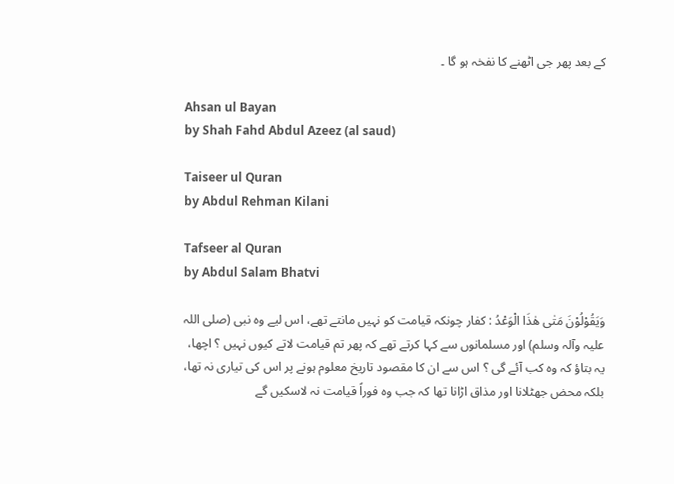کے بعد پھر جی اٹھنے کا نفخہ ہو گا ۔

Ahsan ul Bayan
by Shah Fahd Abdul Azeez (al saud)

Taiseer ul Quran
by Abdul Rehman Kilani

Tafseer al Quran
by Abdul Salam Bhatvi

وَيَقُوْلُوْنَ مَتٰى ھٰذَا الْوَعْدُ : کفار چونکہ قیامت کو نہیں مانتے تھے، اس لیے وہ نبی (صلی اللہ علیہ وآلہ وسلم) اور مسلمانوں سے کہا کرتے تھے کہ پھر تم قیامت لاتے کیوں نہیں ؟ اچھا، یہ بتاؤ کہ وہ کب آئے گی ؟ اس سے ان کا مقصود تاریخ معلوم ہونے پر اس کی تیاری نہ تھا، بلکہ محض جھٹلانا اور مذاق اڑانا تھا کہ جب وہ فوراً قیامت نہ لاسکیں گے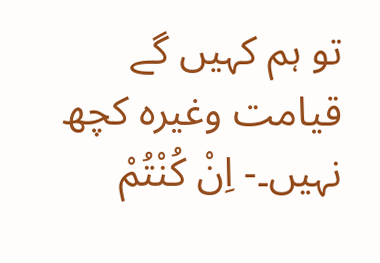تو ہم کہیں گے قیامت وغیرہ کچھ نہیں۔- اِنْ كُنْتُمْ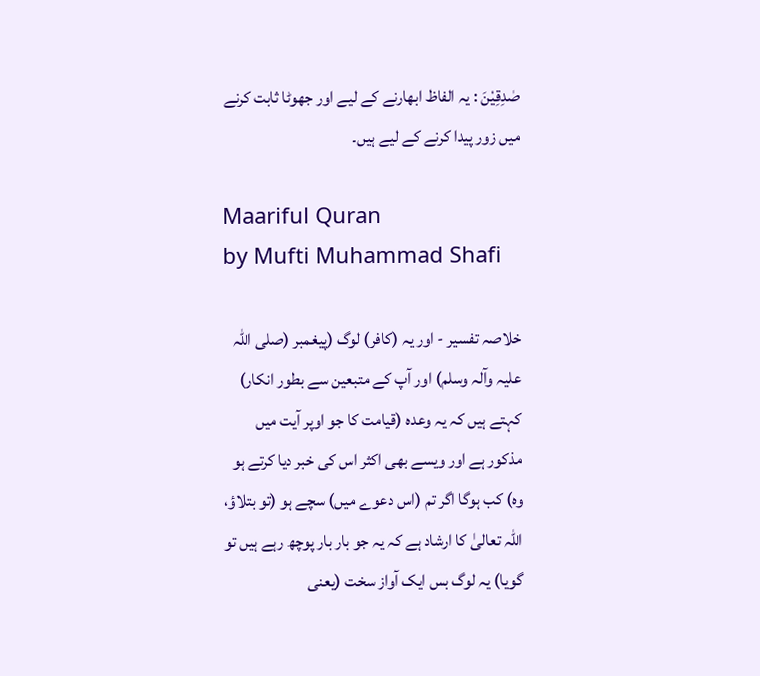صٰدِقِيْنَ : یہ الفاظ ابھارنے کے لیے اور جھوٹا ثابت کرنے میں زور پیدا کرنے کے لیے ہیں۔

Maariful Quran
by Mufti Muhammad Shafi

خلاصہ تفسیر - اور یہ (کافر) لوگ (پیغمبر (صلی اللہ علیہ وآلہ وسلم) اور آپ کے متبعین سے بطور انکار) کہتے ہیں کہ یہ وعدہ (قیامت کا جو اوپر آیت میں مذکور ہے اور ویسے بھی اکثر اس کی خبر دیا کرتے ہو وہ) کب ہوگا اگر تم (اس دعوے میں) سچے ہو (تو بتلاؤ، اللہ تعالیٰ کا ارشاد ہے کہ یہ جو بار بار پوچھ رہے ہیں تو گویا) یہ لوگ بس ایک آواز سخت (یعنی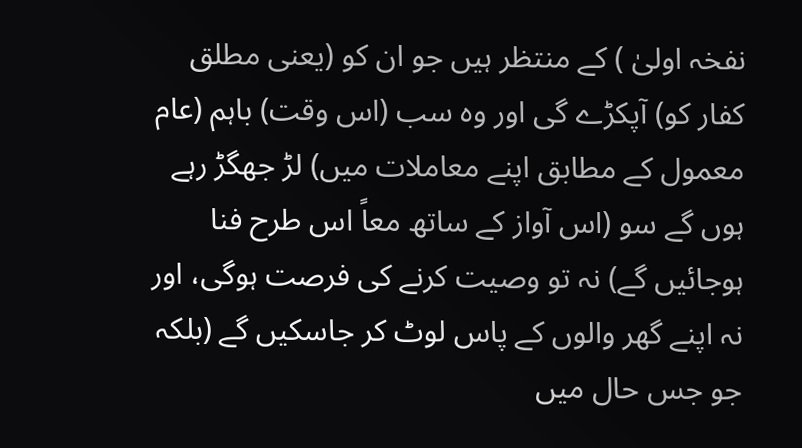نفخہ اولیٰ ) کے منتظر ہیں جو ان کو (یعنی مطلق کفار کو) آپکڑے گی اور وہ سب (اس وقت) باہم (عام معمول کے مطابق اپنے معاملات میں) لڑ جھگڑ رہے ہوں گے سو (اس آواز کے ساتھ معاً اس طرح فنا ہوجائیں گے) نہ تو وصیت کرنے کی فرصت ہوگی، اور نہ اپنے گھر والوں کے پاس لوٹ کر جاسکیں گے (بلکہ جو جس حال میں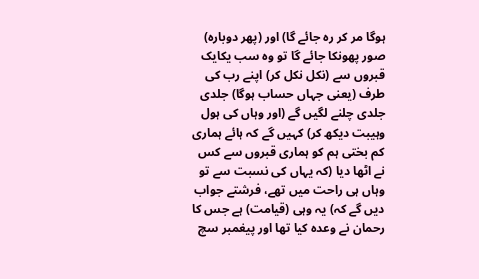ہوگا مر کر رہ جائے گا) اور (پھر دوبارہ) صور پھونکا جائے گا تو وہ سب یکایک قبروں سے (نکل نکل کر) اپنے رب کی طرف (یعنی جہاں حساب ہوگا) جلدی جلدی چلنے لگیں گے (اور وہاں کی ہول وہیبت دیکھ کر) کہیں گے کہ ہائے ہماری کم بختی ہم کو ہماری قبروں سے کس نے اٹھا دیا (کہ یہاں کی نسبت سے تو وہاں ہی راحت میں تھے، فرشتے جواب دیں گے کہ) یہ وہی (قیامت) ہے جس کا رحمان نے وعدہ کیا تھا اور پیغمبر سچ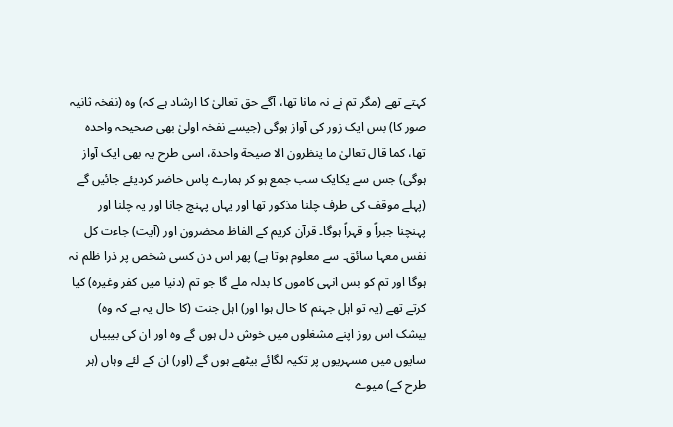کہتے تھے (مگر تم نے نہ مانا تھا، آگے حق تعالیٰ کا ارشاد ہے کہ) وہ (نفخہ ثانیہ صور کا) بس ایک زور کی آواز ہوگی (جیسے نفخہ اولیٰ بھی صحیحہ واحدہ تھا، کما قال تعالیٰ ما ینظرون الا صیحة واحدة، اسی طرح یہ بھی ایک آواز ہوگی) جس سے یکایک سب جمع ہو کر ہمارے پاس حاضر کردیئے جائیں گے (پہلے موقف کی طرف چلنا مذکور تھا اور یہاں پہنچ جانا اور یہ چلنا اور پہنچنا جبراً و قہراً ہوگا۔ قرآن کریم کے الفاظ محضرون اور (آیت) جاءت کل نفس معہا سائق۔ سے معلوم ہوتا ہے) پھر اس دن کسی شخص پر ذرا ظلم نہ ہوگا اور تم کو بس انہی کاموں کا بدلہ ملے گا جو تم (دنیا میں کفر وغیرہ) کیا کرتے تھے (یہ تو اہل جہنم کا حال ہوا اور) اہل جنت (کا حال یہ ہے کہ وہ) بیشک اس روز اپنے مشغلوں میں خوش دل ہوں گے وہ اور ان کی بیبیاں سایوں میں مسہریوں پر تکیہ لگائے بیٹھے ہوں گے (اور) ان کے لئے وہاں (ہر طرح کے) میوے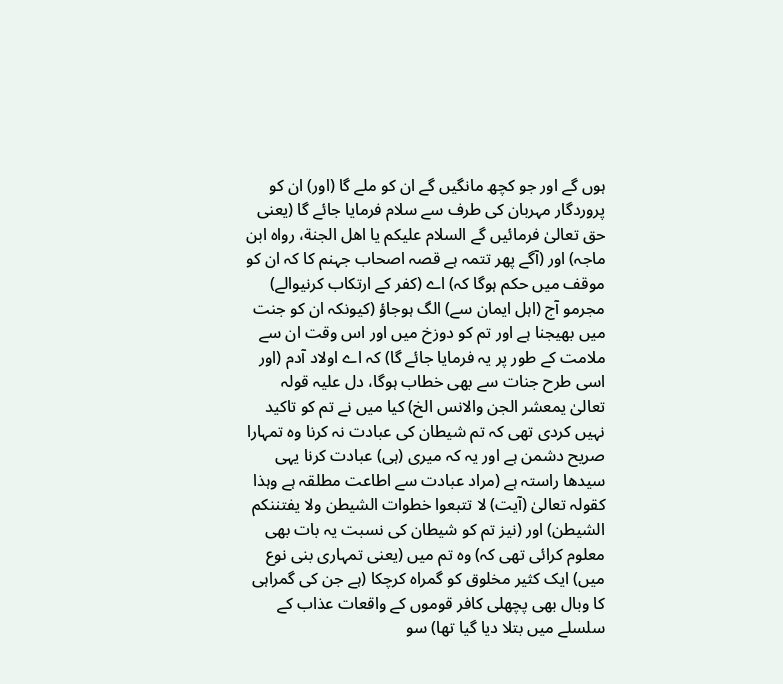ہوں گے اور جو کچھ مانگیں گے ان کو ملے گا (اور) ان کو پروردگار مہربان کی طرف سے سلام فرمایا جائے گا (یعنی حق تعالیٰ فرمائیں گے السلام علیکم یا اھل الجنة، رواہ ابن ماجہ) اور (آگے پھر تتمہ ہے قصہ اصحاب جہنم کا کہ ان کو موقف میں حکم ہوگا کہ) اے (کفر کے ارتکاب کرنیوالے) مجرمو آج (اہل ایمان سے) الگ ہوجاؤ (کیونکہ ان کو جنت میں بھیجنا ہے اور تم کو دوزخ میں اور اس وقت ان سے ملامت کے طور پر یہ فرمایا جائے گا) کہ اے اولاد آدم (اور اسی طرح جنات سے بھی خطاب ہوگا، دل علیہ قولہ تعالیٰ یمعشر الجن والانس الخ) کیا میں نے تم کو تاکید نہیں کردی تھی کہ تم شیطان کی عبادت نہ کرنا وہ تمہارا صریح دشمن ہے اور یہ کہ میری (ہی) عبادت کرنا یہی سیدھا راستہ ہے (مراد عبادت سے اطاعت مطلقہ ہے وہذا کقولہ تعالیٰ (آیت) لا تتبعوا خطوات الشیطن ولا یفتننکم الشیطن) اور (نیز تم کو شیطان کی نسبت یہ بات بھی معلوم کرائی تھی کہ) وہ تم میں (یعنی تمہاری بنی نوع میں) ایک کثیر مخلوق کو گمراہ کرچکا (ہے جن کی گمراہی کا وبال بھی پچھلی کافر قوموں کے واقعات عذاب کے سلسلے میں بتلا دیا گیا تھا) سو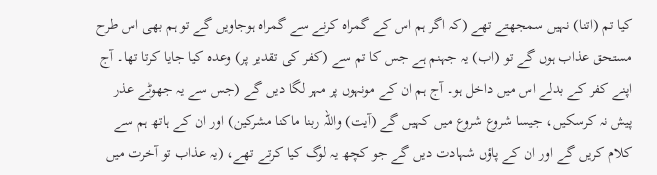کیا تم (اتنا) نہیں سمجھتے تھے (کہ اگر ہم اس کے گمراہ کرنے سے گمراہ ہوجاویں گے تو ہم بھی اس طرح مستحق عذاب ہوں گے تو (اب) یہ جہنم ہے جس کا تم سے (کفر کی تقدیر پر) وعدہ کیا جایا کرتا تھا۔ آج اپنے کفر کے بدلے اس میں داخل ہو۔ آج ہم ان کے مونہوں پر مہر لگا دیں گے (جس سے یہ جھوٹے عذر پیش نہ کرسکیں، جیسا شروع شروع میں کہیں گے (آیت) واللہ ربنا ماکنا مشرکین) اور ان کے ہاتھ ہم سے کلام کریں گے اور ان کے پاؤں شہادت دیں گے جو کچھ یہ لوگ کیا کرتے تھے، (یہ عذاب تو آخرت میں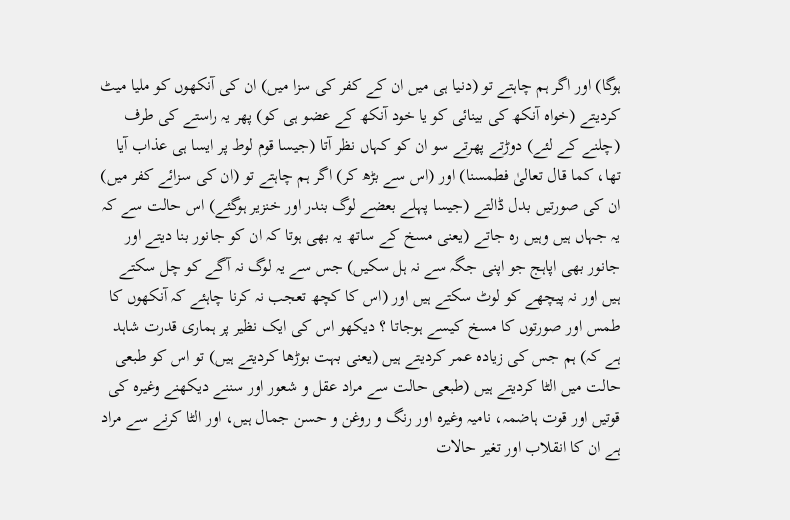ہوگا) اور اگر ہم چاہتے تو (دنیا ہی میں ان کے کفر کی سزا میں) ان کی آنکھوں کو ملیا میٹ کردیتے (خواہ آنکھ کی بینائی کو یا خود آنکھ کے عضو ہی کو) پھر یہ راستے کی طرف (چلنے کے لئے) دوڑتے پھرتے سو ان کو کہاں نظر آتا (جیسا قوم لوط پر ایسا ہی عذاب آیا تھا، کما قال تعالیٰ فطمسنا) اور (اس سے بڑھ کر) اگر ہم چاہتے تو (ان کی سزائے کفر میں) ان کی صورتیں بدل ڈالتے (جیسا پہلے بعضے لوگ بندر اور خنزیر ہوگئے) اس حالت سے کہ یہ جہاں ہیں وہیں رہ جاتے (یعنی مسخ کے ساتھ یہ بھی ہوتا کہ ان کو جانور بنا دیتے اور جانور بھی اپاہج جو اپنی جگہ سے نہ ہل سکیں) جس سے یہ لوگ نہ آگے کو چل سکتے ہیں اور نہ پیچھے کو لوٹ سکتے ہیں اور (اس کا کچھ تعجب نہ کرنا چاہئے کہ آنکھوں کا طمس اور صورتوں کا مسخ کیسے ہوجاتا ؟ دیکھو اس کی ایک نظیر پر ہماری قدرت شاہد ہے کہ) ہم جس کی زیادہ عمر کردیتے ہیں (یعنی بہت بوڑھا کردیتے ہیں) تو اس کو طبعی حالت میں الٹا کردیتے ہیں (طبعی حالت سے مراد عقل و شعور اور سننے دیکھنے وغیرہ کی قوتیں اور قوت ہاضمہ، نامیہ وغیرہ اور رنگ و روغن و حسن جمال ہیں، اور الٹا کرنے سے مراد ہے ان کا انقلاب اور تغیر حالات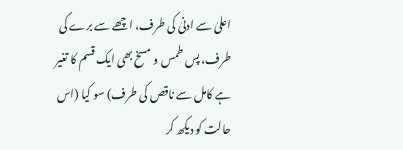اعلیٰ سے ادنیٰ کی طرف، اچھے سے برے کی طرف، پس طمس و مسخ بھی ایک قسم کا تغیر ہے کامل سے ناقص کی طرف) سو کیا (اس حالت کو دیکھ کر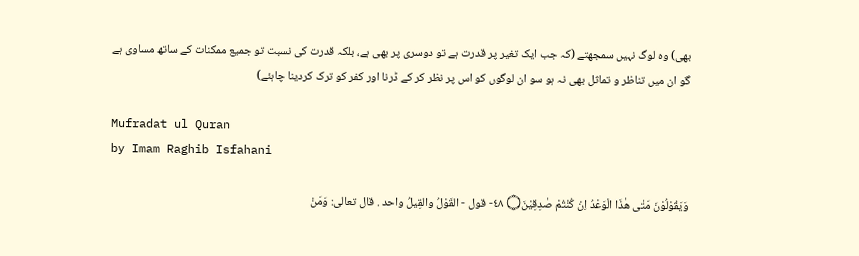بھی) وہ لوگ نہیں سمجھتے (کہ جب ایک تغیر پر قدرت ہے تو دوسری پر بھی ہے، بلکہ قدرت کی نسبت تو جمیع ممکنات کے ساتھ مساوی ہے گو ان میں تناظر و تماثل بھی نہ ہو سو ان لوگوں کو اس پر نظر کر کے ڈرنا اور کفر کو ترک کردینا چاہئے)

Mufradat ul Quran
by Imam Raghib Isfahani

وَيَقُوْلُوْنَ مَتٰى ھٰذَا الْوَعْدُ اِنْ كُنْتُمْ صٰدِقِيْنَ۝ ٤٨- قول - القَوْلُ والقِيلُ واحد . قال تعالی: وَمَنْ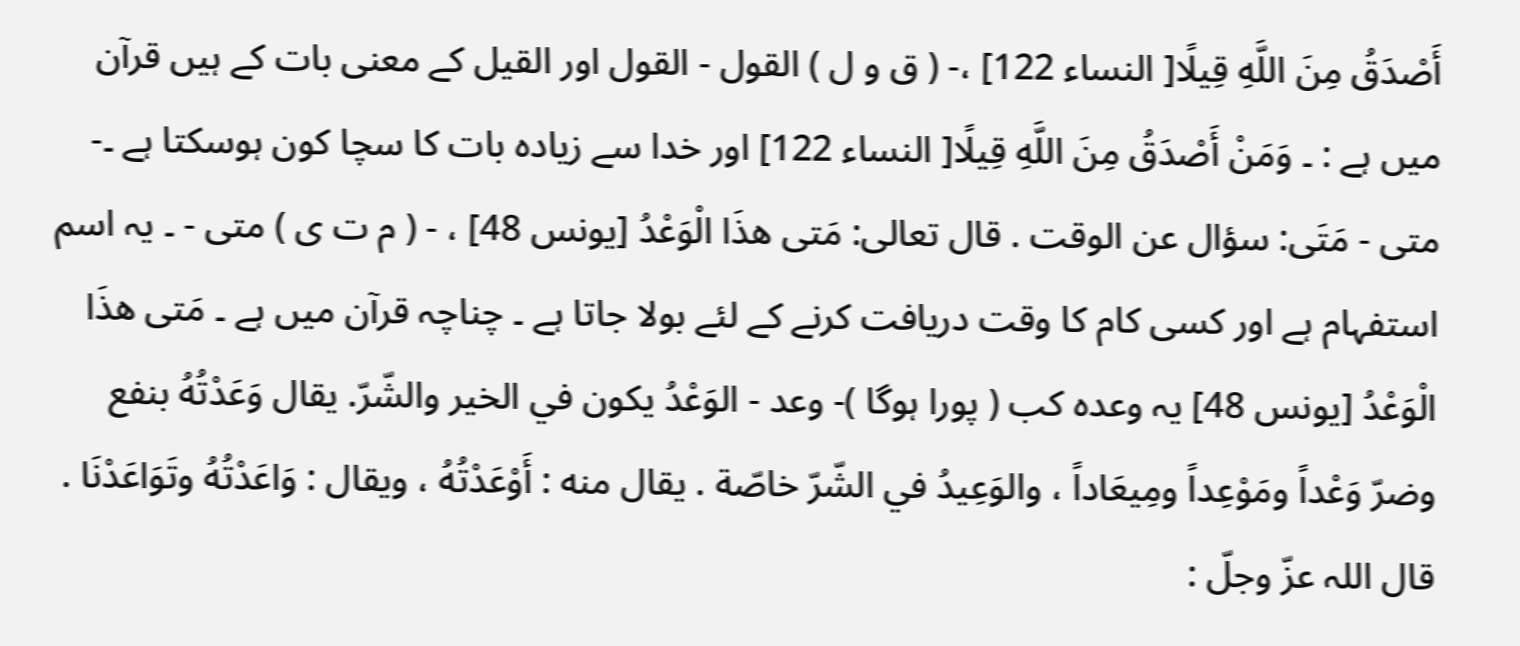أَصْدَقُ مِنَ اللَّهِ قِيلًا[ النساء 122] ،- ( ق و ل ) القول - القول اور القیل کے معنی بات کے ہیں قرآن میں ہے : ۔ وَمَنْ أَصْدَقُ مِنَ اللَّهِ قِيلًا[ النساء 122] اور خدا سے زیادہ بات کا سچا کون ہوسکتا ہے ۔- متی - مَتَى: سؤال عن الوقت . قال تعالی: مَتى هذَا الْوَعْدُ [يونس 48] ، - ( م ت ی ) متی - ۔ یہ اسم استفہام ہے اور کسی کام کا وقت دریافت کرنے کے لئے بولا جاتا ہے ۔ چناچہ قرآن میں ہے ۔ مَتى هذَا الْوَعْدُ [يونس 48] یہ وعدہ کب ( پورا ہوگا )- وعد - الوَعْدُ يكون في الخیر والشّرّ. يقال وَعَدْتُهُ بنفع وضرّ وَعْداً ومَوْعِداً ومِيعَاداً ، والوَعِيدُ في الشّرّ خاصّة . يقال منه : أَوْعَدْتُهُ ، ويقال : وَاعَدْتُهُ وتَوَاعَدْنَا . قال اللہ عزّ وجلّ :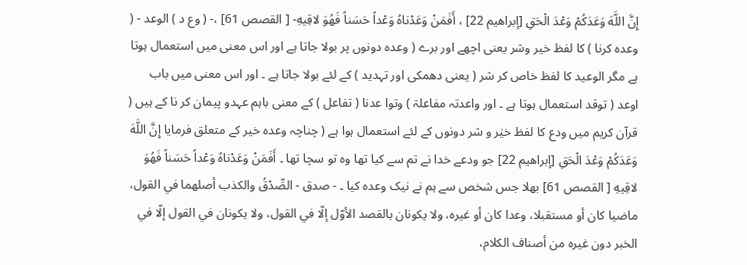إِنَّ اللَّهَ وَعَدَكُمْ وَعْدَ الْحَقِ [إبراهيم 22] ، أَفَمَنْ وَعَدْناهُ وَعْداً حَسَناً فَهُوَ لاقِيهِ- [ القصص 61] ،- ( وع د ) الوعد - ( وعدہ کرنا ) کا لفظ خیر وشر یعنی اچھے اور برے ( وعدہ دونوں پر بولا جاتا ہے اور اس معنی میں استعمال ہوتا ہے مگر الوعید کا لفظ خاص کر شر ( یعنی دھمکی اور تہدید ) کے لئے بولا جاتا ہے ۔ اور اس معنی میں باب اوعد ( توقد استعمال ہوتا ہے ۔ اور واعدتہ مفاعلۃ ) وتوا عدنا ( تفاعل ) کے معنی باہم عہدو پیمان کر نا کے ہیں ( قرآن کریم میں ودع کا لفظ خيٰر و شر دونوں کے لئے استعمال ہوا ہے ( چناچہ وعدہ خیر کے متعلق فرمایا إِنَّ اللَّهَ وَعَدَكُمْ وَعْدَ الْحَقِ [إبراهيم 22] جو ودعے خدا نے تم سے کیا تھا وہ تو سچا تھا ۔ أَفَمَنْ وَعَدْناهُ وَعْداً حَسَناً فَهُوَ لاقِيهِ [ القصص 61] بھلا جس شخص سے ہم نے نیک وعدہ کیا ۔ - صدق - الصِّدْقُ والکذب أصلهما في القول، ماضیا کان أو مستقبلا، وعدا کان أو غيره، ولا يکونان بالقصد الأوّل إلّا في القول، ولا يکونان في القول إلّا في الخبر دون غيره من أصناف الکلام،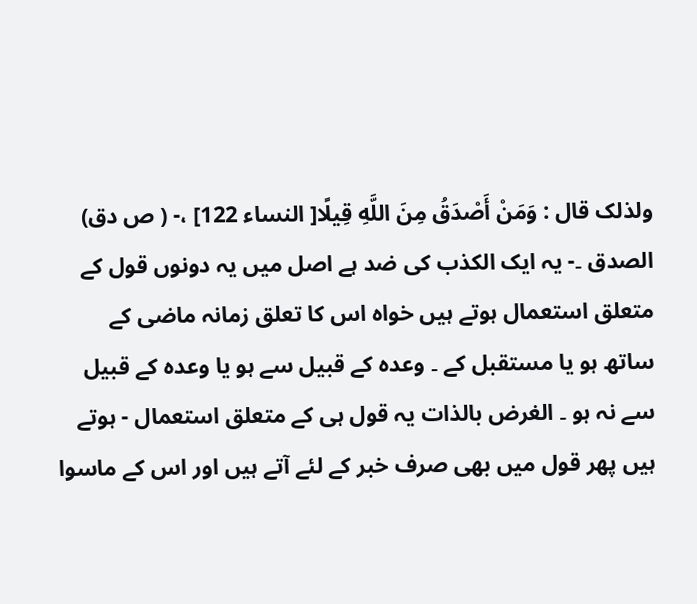ولذلک قال : وَمَنْ أَصْدَقُ مِنَ اللَّهِ قِيلًا[ النساء 122] ،- ( ص دق) الصدق ۔- یہ ایک الکذب کی ضد ہے اصل میں یہ دونوں قول کے متعلق استعمال ہوتے ہیں خواہ اس کا تعلق زمانہ ماضی کے ساتھ ہو یا مستقبل کے ۔ وعدہ کے قبیل سے ہو یا وعدہ کے قبیل سے نہ ہو ۔ الغرض بالذات یہ قول ہی کے متعلق استعمال - ہوتے ہیں پھر قول میں بھی صرف خبر کے لئے آتے ہیں اور اس کے ماسوا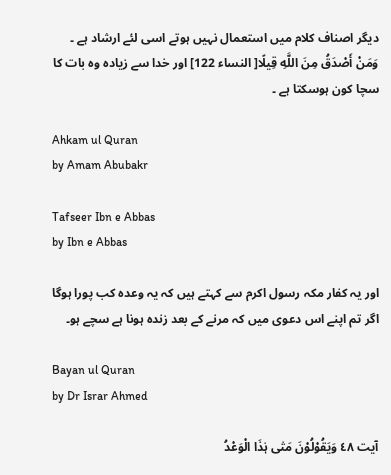دیگر اصناف کلام میں استعمال نہیں ہوتے اسی لئے ارشاد ہے ۔ وَمَنْ أَصْدَقُ مِنَ اللَّهِ قِيلًا[ النساء 122] اور خدا سے زیادہ وہ بات کا سچا کون ہوسکتا ہے ۔

Ahkam ul Quran
by Amam Abubakr

Tafseer Ibn e Abbas
by Ibn e Abbas

اور یہ کفار مکہ رسول اکرم سے کہتے ہیں کہ یہ وعدہ کب پورا ہوگا اگر تم اپنے اس دعوی میں کہ مرنے کے بعد زندہ ہونا ہے سچے ہو۔

Bayan ul Quran
by Dr Israr Ahmed

آیت ٤٨ وَیَقُوْلُوْنَ مَتٰی ہٰذَا الْوَعْدُ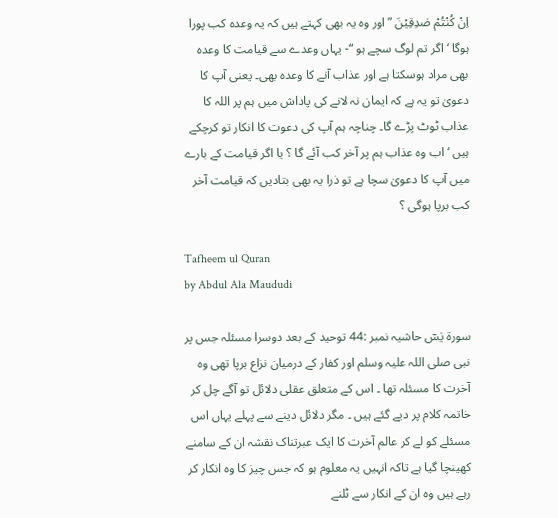اِنْ کُنْتُمْ صٰدِقِیْنَ ” اور وہ یہ بھی کہتے ہیں کہ یہ وعدہ کب پورا ہوگا ‘ اگر تم لوگ سچے ہو “- یہاں وعدے سے قیامت کا وعدہ بھی مراد ہوسکتا ہے اور عذاب آنے کا وعدہ بھی۔ یعنی آپ کا دعویٰ تو یہ ہے کہ ایمان نہ لانے کی پاداش میں ہم پر اللہ کا عذاب ٹوٹ پڑے گا۔ چناچہ ہم آپ کی دعوت کا انکار تو کرچکے ہیں ‘ اب وہ عذاب ہم پر آخر کب آئے گا ؟ یا اگر قیامت کے بارے میں آپ کا دعویٰ سچا ہے تو ذرا یہ بھی بتادیں کہ قیامت آخر کب برپا ہوگی ؟

Tafheem ul Quran
by Abdul Ala Maududi

سورة یٰسٓ حاشیہ نمبر :44 توحید کے بعد دوسرا مسئلہ جس پر نبی صلی اللہ علیہ وسلم اور کفار کے درمیان نزاع برپا تھی وہ آخرت کا مسئلہ تھا ۔ اس کے متعلق عقلی دلائل تو آگے چل کر خاتمہ کلام پر دیے گئے ہیں ۔ مگر دلائل دینے سے پہلے یہاں اس مسئلے کو لے کر عالم آخرت کا ایک عبرتناک نقشہ ان کے سامنے کھینچا گیا ہے تاکہ انہیں یہ معلوم ہو کہ جس چیز کا وہ انکار کر رہے ہیں وہ ان کے انکار سے ٹلنے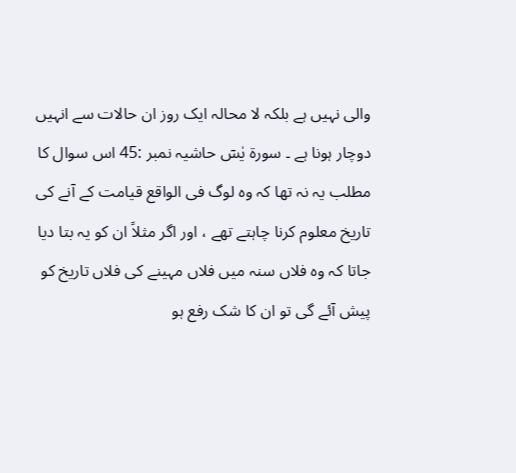والی نہیں ہے بلکہ لا محالہ ایک روز ان حالات سے انہیں دوچار ہونا ہے ۔ سورة یٰسٓ حاشیہ نمبر :45 اس سوال کا مطلب یہ نہ تھا کہ وہ لوگ فی الواقع قیامت کے آنے کی تاریخ معلوم کرنا چاہتے تھے ، اور اگر مثلاً ان کو یہ بتا دیا جاتا کہ وہ فلاں سنہ میں فلاں مہینے کی فلاں تاریخ کو پیش آئے گی تو ان کا شک رفع ہو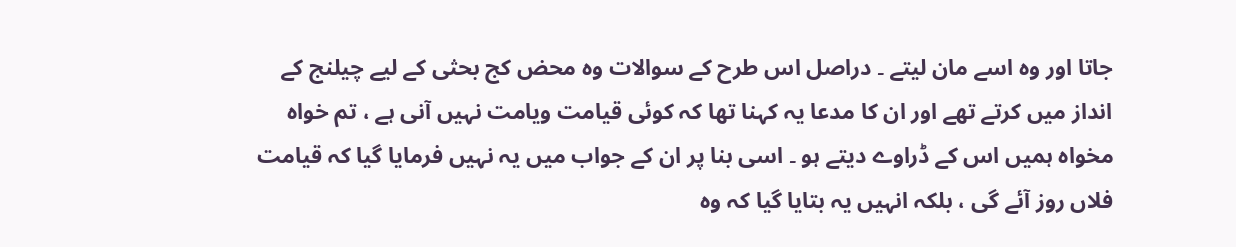جاتا اور وہ اسے مان لیتے ۔ دراصل اس طرح کے سوالات وہ محض کج بحثی کے لیے چیلنج کے انداز میں کرتے تھے اور ان کا مدعا یہ کہنا تھا کہ کوئی قیامت ویامت نہیں آنی ہے ، تم خواہ مخواہ ہمیں اس کے ڈراوے دیتے ہو ۔ اسی بنا پر ان کے جواب میں یہ نہیں فرمایا گیا کہ قیامت فلاں روز آئے گی ، بلکہ انہیں یہ بتایا گیا کہ وہ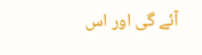آئے گی اور اس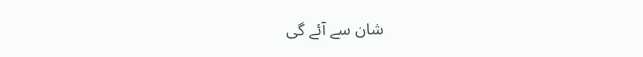شان سے آئے گی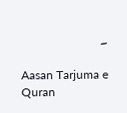۔

Aasan Tarjuma e Quran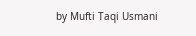by Mufti Taqi Usmani